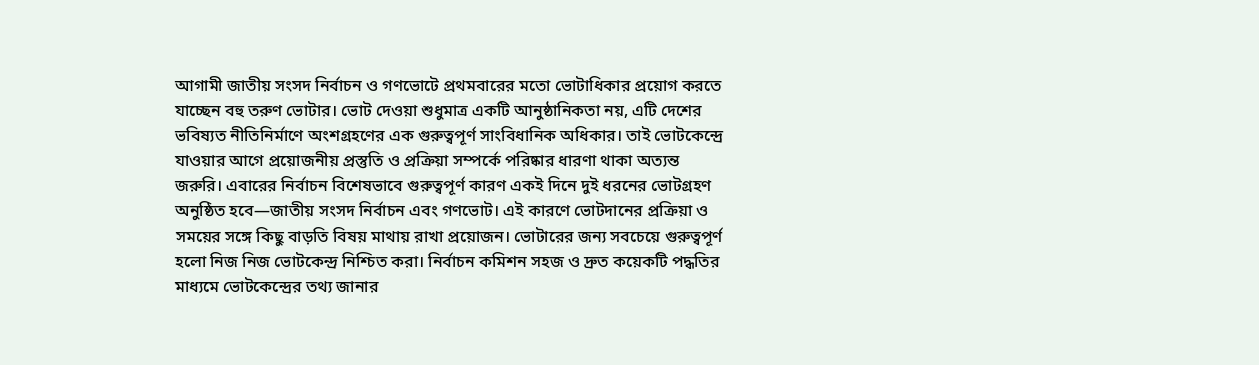আগামী জাতীয় সংসদ নির্বাচন ও গণভোটে প্রথমবারের মতো ভোটাধিকার প্রয়োগ করতে যাচ্ছেন বহু তরুণ ভোটার। ভোট দেওয়া শুধুমাত্র একটি আনুষ্ঠানিকতা নয়, এটি দেশের ভবিষ্যত নীতিনির্মাণে অংশগ্রহণের এক গুরুত্বপূর্ণ সাংবিধানিক অধিকার। তাই ভোটকেন্দ্রে যাওয়ার আগে প্রয়োজনীয় প্রস্তুতি ও প্রক্রিয়া সম্পর্কে পরিষ্কার ধারণা থাকা অত্যন্ত জরুরি। এবারের নির্বাচন বিশেষভাবে গুরুত্বপূর্ণ কারণ একই দিনে দুই ধরনের ভোটগ্রহণ অনুষ্ঠিত হবে—জাতীয় সংসদ নির্বাচন এবং গণভোট। এই কারণে ভোটদানের প্রক্রিয়া ও সময়ের সঙ্গে কিছু বাড়তি বিষয় মাথায় রাখা প্রয়োজন। ভোটারের জন্য সবচেয়ে গুরুত্বপূর্ণ হলো নিজ নিজ ভোটকেন্দ্র নিশ্চিত করা। নির্বাচন কমিশন সহজ ও দ্রুত কয়েকটি পদ্ধতির মাধ্যমে ভোটকেন্দ্রের তথ্য জানার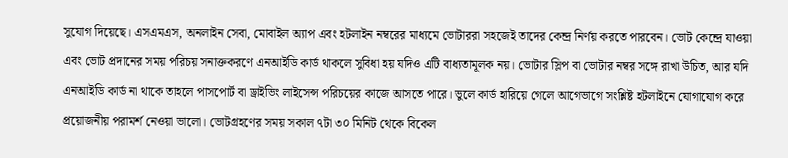সুযোগ দিয়েছে। এসএমএস, অনলাইন সেবা, মোবাইল অ্যাপ এবং হটলাইন নম্বরের মাধ্যমে ভোটাররা সহজেই তাদের কেন্দ্র নির্ণয় করতে পারবেন। ভোট কেন্দ্রে যাওয়া এবং ভোট প্রদানের সময় পরিচয় সনাক্তকরণে এনআইডি কার্ড থাকলে সুবিধা হয় যদিও এটি বাধ্যতামূলক নয়। ভোটার স্লিপ বা ভোটার নম্বর সঙ্গে রাখা উচিত, আর যদি এনআইডি কার্ড না থাকে তাহলে পাসপোর্ট বা ড্রাইভিং লাইসেন্স পরিচয়ের কাজে আসতে পারে। ভুলে কার্ড হারিয়ে গেলে আগেভাগে সংশ্লিষ্ট হটলাইনে যোগাযোগ করে প্রয়োজনীয় পরামর্শ নেওয়া ভালো। ভোটগ্রহণের সময় সকাল ৭টা ৩০ মিনিট থেকে বিকেল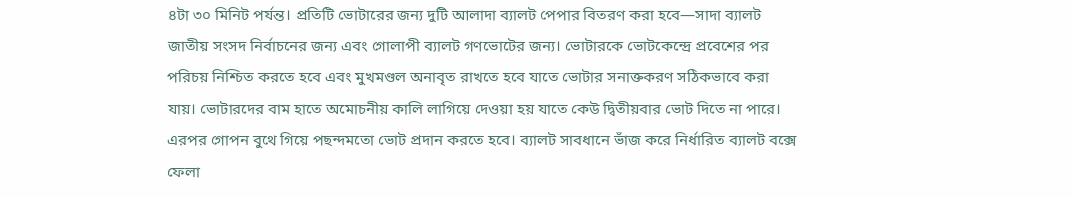৪টা ৩০ মিনিট পর্যন্ত। প্রতিটি ভোটারের জন্য দুটি আলাদা ব্যালট পেপার বিতরণ করা হবে—সাদা ব্যালট জাতীয় সংসদ নির্বাচনের জন্য এবং গোলাপী ব্যালট গণভোটের জন্য। ভোটারকে ভোটকেন্দ্রে প্রবেশের পর পরিচয় নিশ্চিত করতে হবে এবং মুখমণ্ডল অনাবৃত রাখতে হবে যাতে ভোটার সনাক্তকরণ সঠিকভাবে করা যায়। ভোটারদের বাম হাতে অমোচনীয় কালি লাগিয়ে দেওয়া হয় যাতে কেউ দ্বিতীয়বার ভোট দিতে না পারে। এরপর গোপন বুথে গিয়ে পছন্দমতো ভোট প্রদান করতে হবে। ব্যালট সাবধানে ভাঁজ করে নির্ধারিত ব্যালট বক্সে ফেলা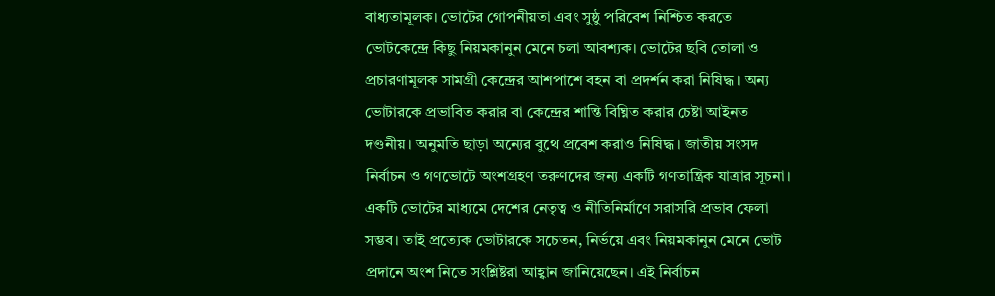বাধ্যতামূলক। ভোটের গোপনীয়তা এবং সুষ্ঠু পরিবেশ নিশ্চিত করতে ভোটকেন্দ্রে কিছু নিয়মকানুন মেনে চলা আবশ্যক। ভোটের ছবি তোলা ও প্রচারণামূলক সামগ্রী কেন্দ্রের আশপাশে বহন বা প্রদর্শন করা নিষিদ্ধ। অন্য ভোটারকে প্রভাবিত করার বা কেন্দ্রের শান্তি বিঘ্নিত করার চেষ্টা আইনত দণ্ডনীয়। অনুমতি ছাড়া অন্যের বুথে প্রবেশ করাও নিষিদ্ধ। জাতীয় সংসদ নির্বাচন ও গণভোটে অংশগ্রহণ তরুণদের জন্য একটি গণতান্ত্রিক যাত্রার সূচনা। একটি ভোটের মাধ্যমে দেশের নেতৃত্ব ও নীতিনির্মাণে সরাসরি প্রভাব ফেলা সম্ভব। তাই প্রত্যেক ভোটারকে সচেতন, নির্ভয়ে এবং নিয়মকানুন মেনে ভোট প্রদানে অংশ নিতে সংশ্লিষ্টরা আহ্বান জানিয়েছেন। এই নির্বাচন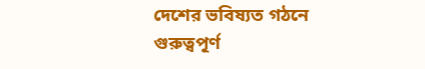দেশের ভবিষ্যত গঠনে গুরুত্বপূর্ণ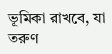ভূমিকা রাখবে, যা তরুণ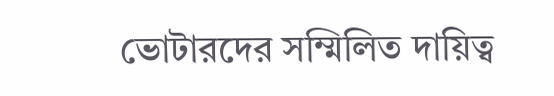ভোটারদের সম্মিলিত দায়িত্ব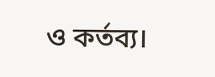ও কর্তব্য।